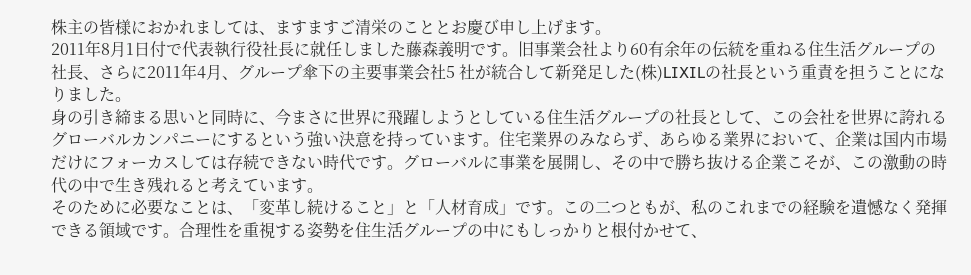株主の皆様におかれましては、ますますご清栄のこととお慶び申し上げます。
2011年8月1日付で代表執行役社長に就任しました藤森義明です。旧事業会社より60有余年の伝統を重ねる住生活グループの社長、さらに2011年4月、グループ傘下の主要事業会社5 社が統合して新発足した(株)LIXILの社長という重責を担うことになりました。
身の引き締まる思いと同時に、今まさに世界に飛躍しようとしている住生活グループの社長として、この会社を世界に誇れるグローバルカンパニーにするという強い決意を持っています。住宅業界のみならず、あらゆる業界において、企業は国内市場だけにフォーカスしては存続できない時代です。グローバルに事業を展開し、その中で勝ち抜ける企業こそが、この激動の時代の中で生き残れると考えています。
そのために必要なことは、「変革し続けること」と「人材育成」です。この二つともが、私のこれまでの経験を遺憾なく発揮できる領域です。合理性を重視する姿勢を住生活グループの中にもしっかりと根付かせて、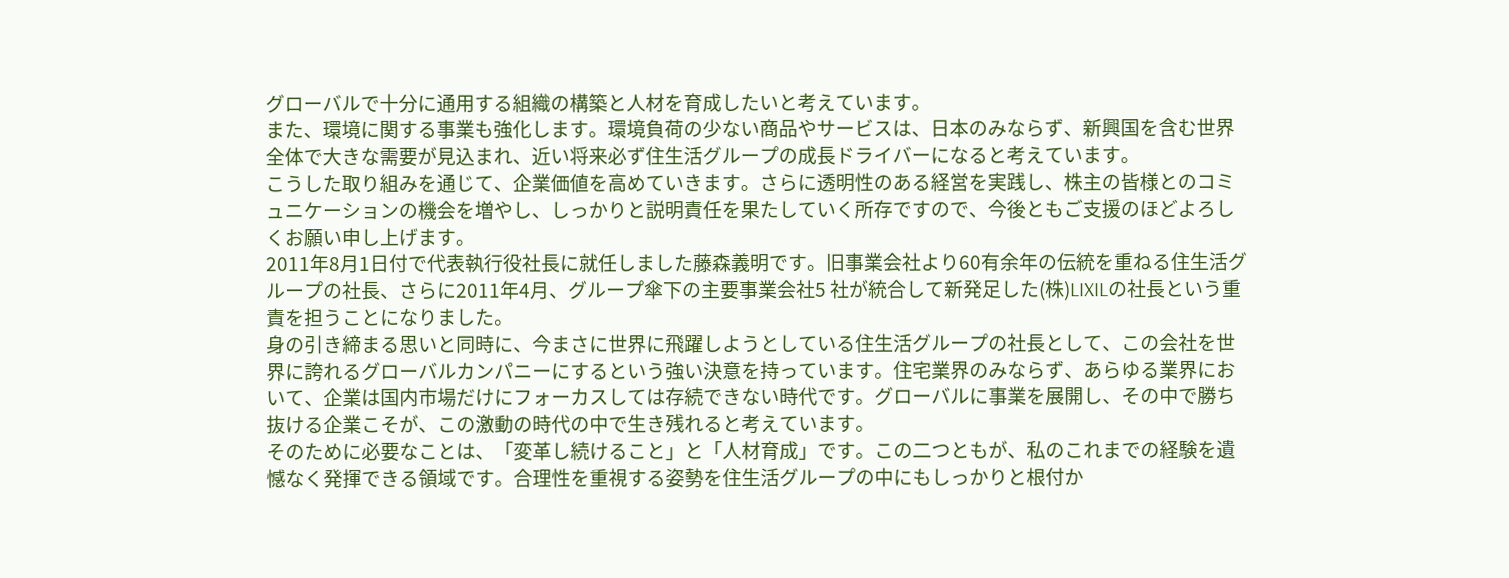グローバルで十分に通用する組織の構築と人材を育成したいと考えています。
また、環境に関する事業も強化します。環境負荷の少ない商品やサービスは、日本のみならず、新興国を含む世界全体で大きな需要が見込まれ、近い将来必ず住生活グループの成長ドライバーになると考えています。
こうした取り組みを通じて、企業価値を高めていきます。さらに透明性のある経営を実践し、株主の皆様とのコミュニケーションの機会を増やし、しっかりと説明責任を果たしていく所存ですので、今後ともご支援のほどよろしくお願い申し上げます。
2011年8月1日付で代表執行役社長に就任しました藤森義明です。旧事業会社より60有余年の伝統を重ねる住生活グループの社長、さらに2011年4月、グループ傘下の主要事業会社5 社が統合して新発足した(株)LIXILの社長という重責を担うことになりました。
身の引き締まる思いと同時に、今まさに世界に飛躍しようとしている住生活グループの社長として、この会社を世界に誇れるグローバルカンパニーにするという強い決意を持っています。住宅業界のみならず、あらゆる業界において、企業は国内市場だけにフォーカスしては存続できない時代です。グローバルに事業を展開し、その中で勝ち抜ける企業こそが、この激動の時代の中で生き残れると考えています。
そのために必要なことは、「変革し続けること」と「人材育成」です。この二つともが、私のこれまでの経験を遺憾なく発揮できる領域です。合理性を重視する姿勢を住生活グループの中にもしっかりと根付か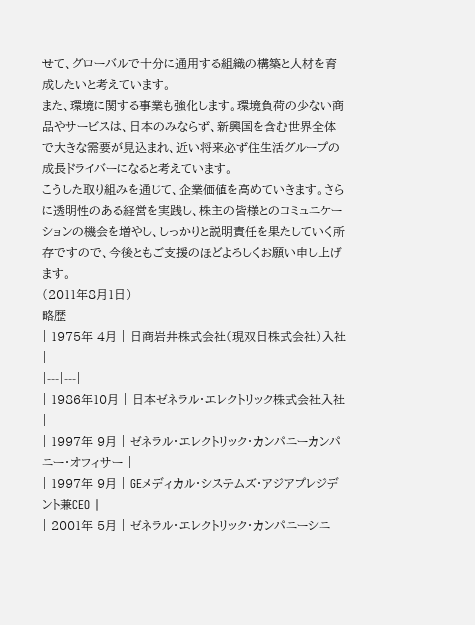せて、グローバルで十分に通用する組織の構築と人材を育成したいと考えています。
また、環境に関する事業も強化します。環境負荷の少ない商品やサービスは、日本のみならず、新興国を含む世界全体で大きな需要が見込まれ、近い将来必ず住生活グループの成長ドライバーになると考えています。
こうした取り組みを通じて、企業価値を高めていきます。さらに透明性のある経営を実践し、株主の皆様とのコミュニケーションの機会を増やし、しっかりと説明責任を果たしていく所存ですので、今後ともご支援のほどよろしくお願い申し上げます。
(2011年8月1日)
略歴
| 1975年 4月 | 日商岩井株式会社(現双日株式会社)入社 |
|---|---|
| 1986年10月 | 日本ゼネラル・エレクトリック株式会社入社 |
| 1997年 9月 | ゼネラル・エレクトリック・カンパニーカンパニー・オフィサー |
| 1997年 9月 | GEメディカル・システムズ・アジアプレジデント兼CEO |
| 2001年 5月 | ゼネラル・エレクトリック・カンパニーシニ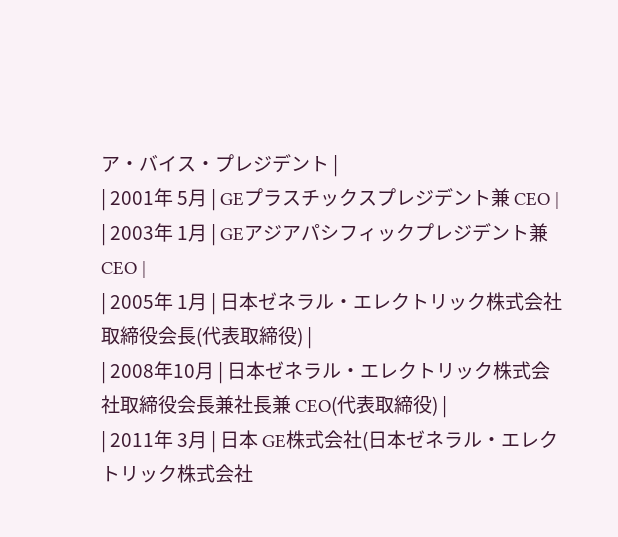ア・バイス・プレジデント |
| 2001年 5月 | GEプラスチックスプレジデント兼 CEO |
| 2003年 1月 | GEアジアパシフィックプレジデント兼 CEO |
| 2005年 1月 | 日本ゼネラル・エレクトリック株式会社取締役会長(代表取締役) |
| 2008年10月 | 日本ゼネラル・エレクトリック株式会社取締役会長兼社長兼 CEO(代表取締役) |
| 2011年 3月 | 日本 GE株式会社(日本ゼネラル・エレクトリック株式会社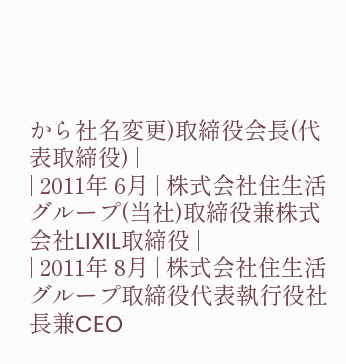から社名変更)取締役会長(代表取締役) |
| 2011年 6月 | 株式会社住生活グループ(当社)取締役兼株式会社LIXIL取締役 |
| 2011年 8月 | 株式会社住生活グループ取締役代表執行役社長兼CEO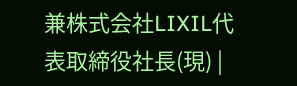兼株式会社LIXIL代表取締役社長(現) |